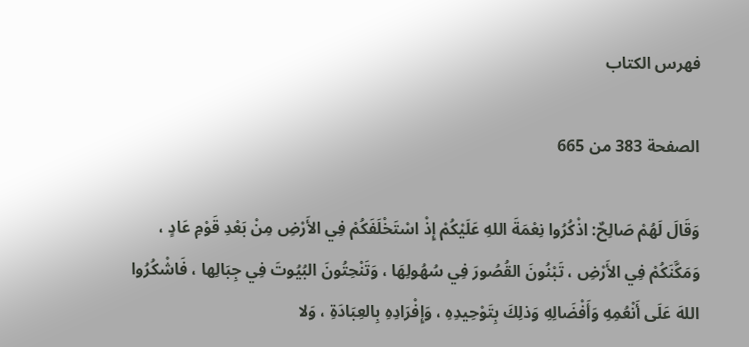فهرس الكتاب

الصفحة 383 من 665

وَقَالَ لَهُمْ صَالِحٌ: اذْكُرُوا نِعْمَةَ اللهِ عَلَيْكُمْ إِذْ اسْتَخْلَفَكُمْ فِي الأَرْضِ مِنْ بَعْدِ قَوْمِ عَادٍ ، وَمَكَّنَكُمْ فِي الأَرْضِ ، تَبْنُونَ القُصُورَ فِي سُهُولِهَا ، وَتَنْحِتُونَ البُيُوتَ فِي جِبَالِها ، فَاشْكُرُوا اللهَ عَلَى أَنْعُمِهِ وَأَفْضَالِهِ وَذلِكَ بِتَوْحِيدِهِ ، وَإِفْرَادِهِ بِالعِبَادَةِ ، وَلا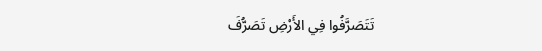تَتَصَرَّفُوا فِي الأَرْضِ تَصَرُّفَ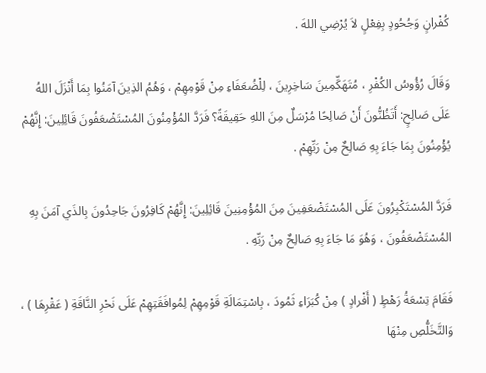كُفْرانٍ وَجُحُودٍ بِفِعْلٍ لاَ يُرْضِي اللهَ .

وَقَالَ رُؤُوسُ الكُفْرِ ، مُتَهَكِّمِينَ سَاخِرِينَ ، لِلْضُعَفَاءِ مِنْ قَوْمِهِمْ ، وَهُمُ الذِينَ آمَنُوا بِمَا أَنْزَلَ اللهُ عَلَى صَالِحٍ: أَتَظُنُّونَ أَنْ صَالِحًا مُرْسَلٌ مِنَ اللهِ حَقِيقَةً؟ فَرَدَّ المُؤْمِنُونَ المُسْتَضْعَفُونَ قَائِلِينَ: إِنَّهُمْ يُؤْمِنُونَ بِمَا جَاءَ بِهِ صَالِحٌ مِنْ رَبِّهِمْ .

فَرَدَّ المُسْتَكْبِرُونَ عَلَى المُسْتَضْعَفِينَ مِنَ المُؤْمِنِينَ قَائِلِينَ: إِنَّهُمْ كَافِرُونَ جَاحِدُونَ بِالذَي آمَنَ بِهِ المُسْتَضْعَفُونَ ، وَهُوَ مَا جَاءَ بِهِ صَالِحٌ مِنْ رَبِّهِ .

فَقَامَ تِسْعَةُ رَهْطٍ ( أَفْرادٍ ) مِنْ كُبَرَاءِ ثَمُودَ ، بِاسْتِمَالَةِ قَوْمِهِمْ لِمُوافَقَتِهِمْ عَلَى نَحْرِ النَّاقَةِ ( عَقْرِهَا ) ، وَالتَّخَلُّصِ مِنْهَا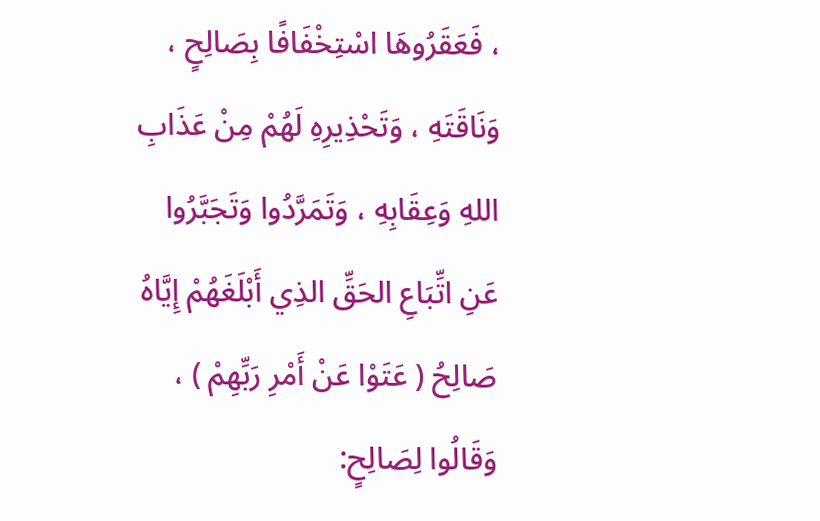، فَعَقَرُوهَا اسْتِخْفَافًا بِصَالِحٍ ، وَنَاقَتَهِ ، وَتَحْذِيرِهِ لَهُمْ مِنْ عَذَابِ اللهِ وَعِقَابِهِ ، وَتَمَرَّدُوا وَتَجَبَّرُوا عَنِ اتِّبَاعِ الحَقِّ الذِي أَبْلَغَهُمْ إِيَّاهُ صَالِحُ ( عَتَوْا عَنْ أَمْرِ رَبِّهِمْ ) ، وَقَالُوا لِصَالِحٍ: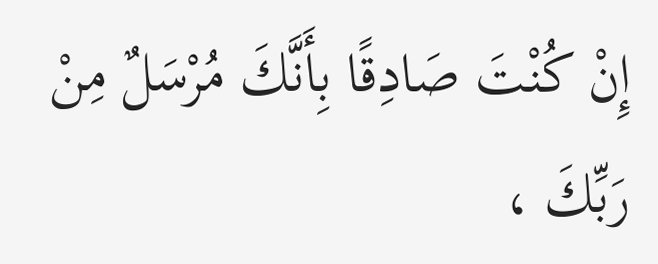إِنْ كُنْتَ صَادِقًا بِأَنَّكَ مُرْسَلٌ مِنْ رَبِّكَ ،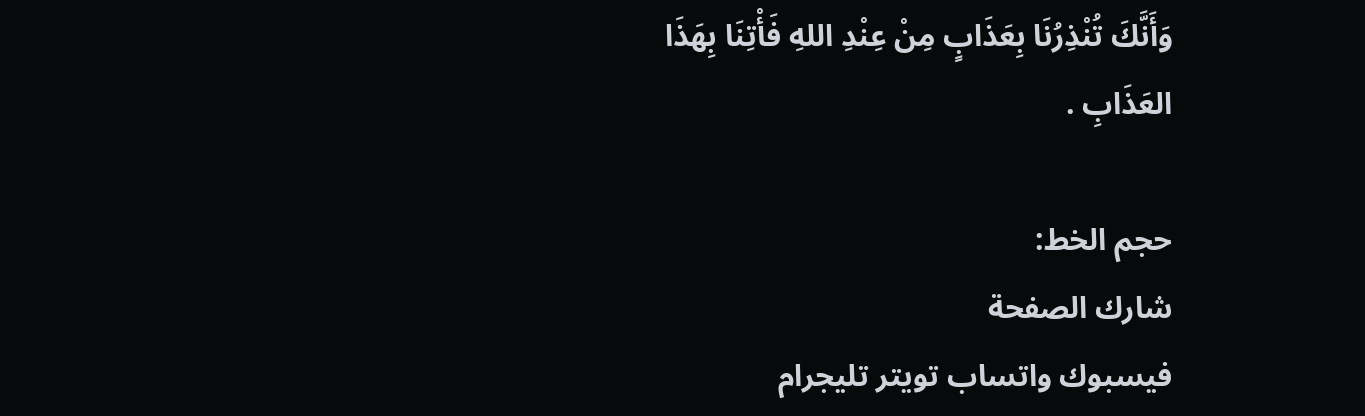وَأَنَّكَ تُنْذِرُنَا بِعَذَابٍ مِنْ عِنْدِ اللهِ فَأْتِنَا بِهَذَا العَذَابِ .

حجم الخط:
شارك الصفحة
فيسبوك واتساب تويتر تليجرام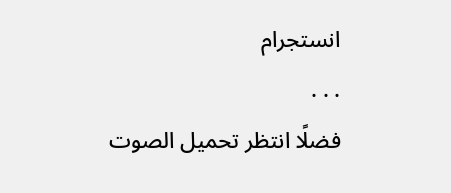انستجرام
. . .
فضلًا انتظر تحميل الصوت